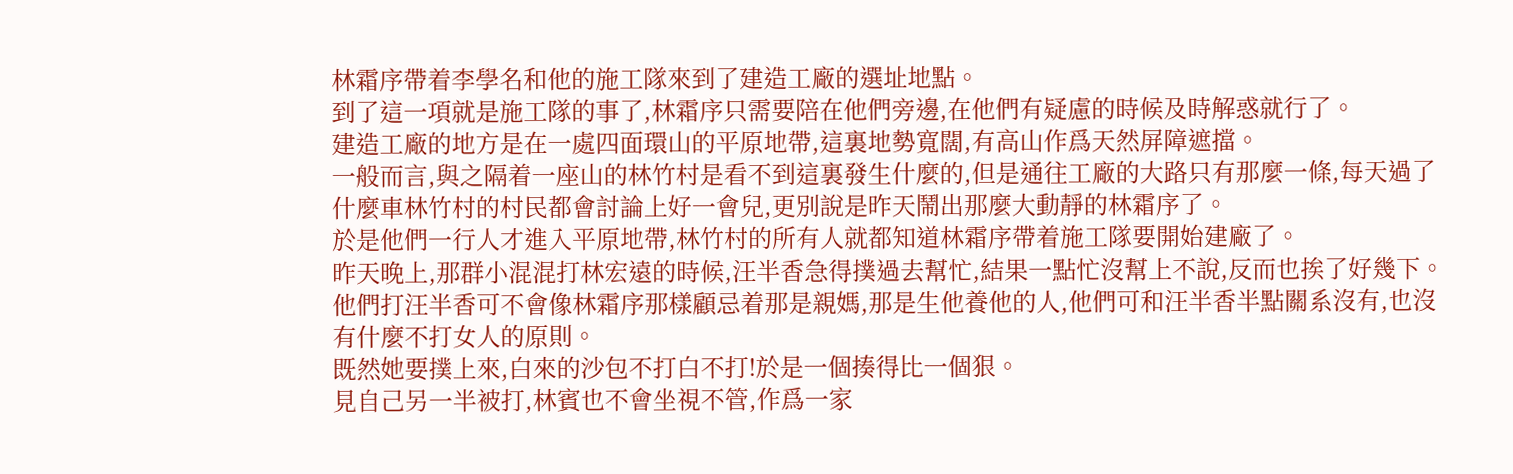林霜序帶着李學名和他的施工隊來到了建造工廠的選址地點。
到了這一項就是施工隊的事了,林霜序只需要陪在他們旁邊,在他們有疑慮的時候及時解惑就行了。
建造工廠的地方是在一處四面環山的平原地帶,這裏地勢寬闊,有高山作爲天然屏障遮擋。
一般而言,與之隔着一座山的林竹村是看不到這裏發生什麼的,但是通往工廠的大路只有那麼一條,每天過了什麼車林竹村的村民都會討論上好一會兒,更別說是昨天鬧出那麼大動靜的林霜序了。
於是他們一行人才進入平原地帶,林竹村的所有人就都知道林霜序帶着施工隊要開始建廠了。
昨天晚上,那群小混混打林宏遠的時候,汪半香急得撲過去幫忙,結果一點忙沒幫上不說,反而也挨了好幾下。
他們打汪半香可不會像林霜序那樣顧忌着那是親媽,那是生他養他的人,他們可和汪半香半點關系沒有,也沒有什麼不打女人的原則。
既然她要撲上來,白來的沙包不打白不打!於是一個揍得比一個狠。
見自己另一半被打,林賓也不會坐視不管,作爲一家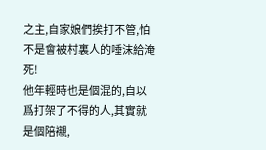之主,自家娘們挨打不管,怕不是會被村裏人的唾沫給淹死!
他年輕時也是個混的,自以爲打架了不得的人,其實就是個陪襯,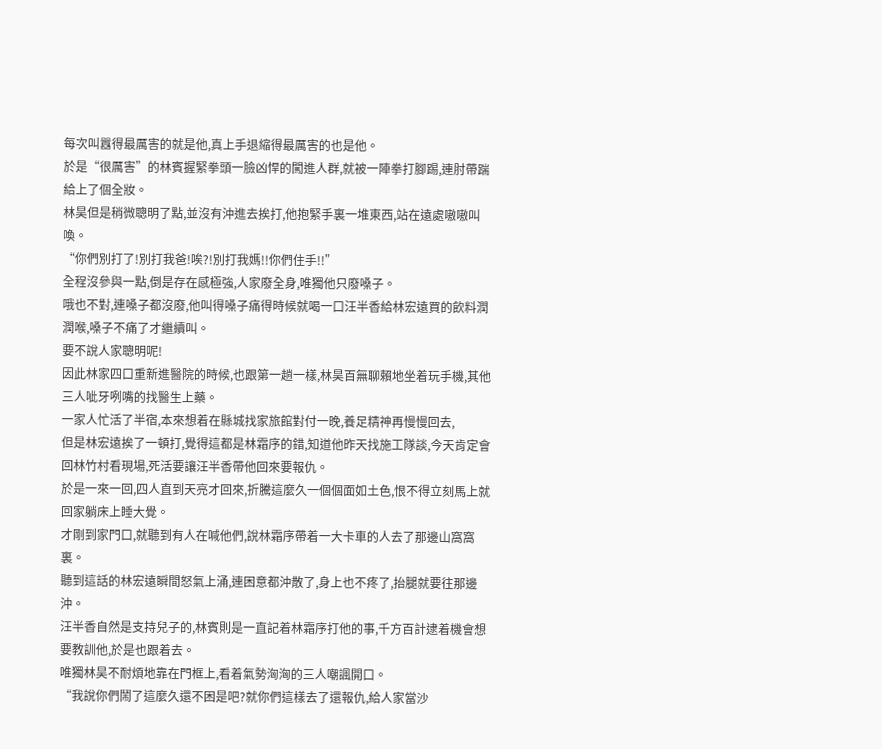每次叫囂得最厲害的就是他,真上手退縮得最厲害的也是他。
於是“很厲害”的林賓握緊拳頭一臉凶悍的闖進人群,就被一陣拳打腳踢,連肘帶踹給上了個全妝。
林昊但是稍微聰明了點,並沒有沖進去挨打,他抱緊手裏一堆東西,站在遠處嗷嗷叫喚。
“你們別打了!別打我爸!唉?!別打我媽!!你們住手!!”
全程沒參與一點,倒是存在感極強,人家廢全身,唯獨他只廢嗓子。
哦也不對,連嗓子都沒廢,他叫得嗓子痛得時候就喝一口汪半香給林宏遠買的飲料潤潤喉,嗓子不痛了才繼續叫。
要不說人家聰明呢!
因此林家四口重新進醫院的時候,也跟第一趟一樣,林昊百無聊賴地坐着玩手機,其他三人呲牙咧嘴的找醫生上藥。
一家人忙活了半宿,本來想着在縣城找家旅館對付一晚,養足精神再慢慢回去,
但是林宏遠挨了一頓打,覺得這都是林霜序的錯,知道他昨天找施工隊談,今天肯定會回林竹村看現場,死活要讓汪半香帶他回來要報仇。
於是一來一回,四人直到天亮才回來,折騰這麼久一個個面如土色,恨不得立刻馬上就回家躺床上睡大覺。
才剛到家門口,就聽到有人在喊他們,說林霜序帶着一大卡車的人去了那邊山窩窩裏。
聽到這話的林宏遠瞬間怒氣上涌,連困意都沖散了,身上也不疼了,抬腿就要往那邊沖。
汪半香自然是支持兒子的,林賓則是一直記着林霜序打他的事,千方百計逮着機會想要教訓他,於是也跟着去。
唯獨林昊不耐煩地靠在門框上,看着氣勢洶洶的三人嘲諷開口。
“我說你們鬧了這麼久還不困是吧?就你們這樣去了還報仇,給人家當沙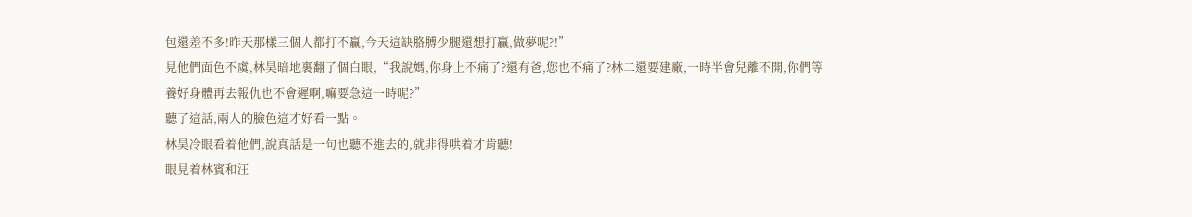包還差不多!昨天那樣三個人都打不贏,今天這缺胳膊少腿還想打贏,做夢呢?!”
見他們面色不虞,林昊暗地裏翻了個白眼,“我說媽,你身上不痛了?還有爸,您也不痛了?林二還要建廠,一時半會兒離不開,你們等養好身體再去報仇也不會遲啊,嘛要急這一時呢?”
聽了這話,兩人的臉色這才好看一點。
林昊冷眼看着他們,說真話是一句也聽不進去的,就非得哄着才肯聽!
眼見着林賓和汪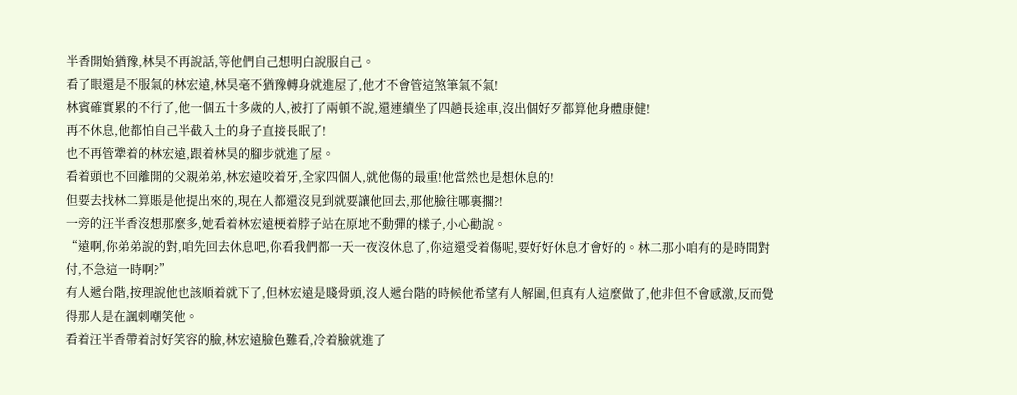半香開始猶豫,林昊不再說話,等他們自己想明白說服自己。
看了眼還是不服氣的林宏遠,林昊毫不猶豫轉身就進屋了,他才不會管這煞筆氣不氣!
林賓確實累的不行了,他一個五十多歲的人,被打了兩頓不說,還連續坐了四趟長途車,沒出個好歹都算他身體康健!
再不休息,他都怕自己半截入土的身子直接長眠了!
也不再管犟着的林宏遠,跟着林昊的腳步就進了屋。
看着頭也不回離開的父親弟弟,林宏遠咬着牙,全家四個人,就他傷的最重!他當然也是想休息的!
但要去找林二算賬是他提出來的,現在人都還沒見到就要讓他回去,那他臉往哪裏擱?!
一旁的汪半香沒想那麼多,她看着林宏遠梗着脖子站在原地不動彈的樣子,小心勸說。
“遠啊,你弟弟說的對,咱先回去休息吧,你看我們都一天一夜沒休息了,你這還受着傷呢,要好好休息才會好的。林二那小咱有的是時間對付,不急這一時啊?”
有人遞台階,按理說他也該順着就下了,但林宏遠是賤骨頭,沒人遞台階的時候他希望有人解圍,但真有人這麼做了,他非但不會感激,反而覺得那人是在諷刺嘲笑他。
看着汪半香帶着討好笑容的臉,林宏遠臉色難看,冷着臉就進了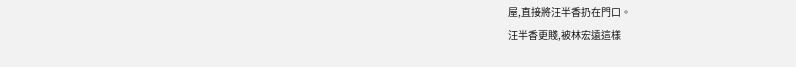屋,直接將汪半香扔在門口。
汪半香更賤,被林宏遠這樣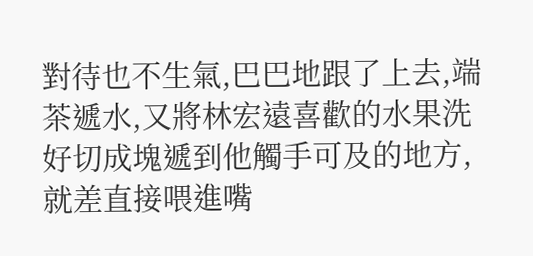對待也不生氣,巴巴地跟了上去,端茶遞水,又將林宏遠喜歡的水果洗好切成塊遞到他觸手可及的地方,就差直接喂進嘴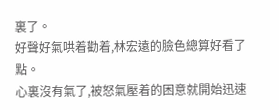裏了。
好聲好氣哄着勸着,林宏遠的臉色總算好看了點。
心裏沒有氣了,被怒氣壓着的困意就開始迅速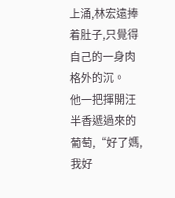上涌,林宏遠捧着肚子,只覺得自己的一身肉格外的沉。
他一把揮開汪半香遞過來的葡萄,“好了媽,我好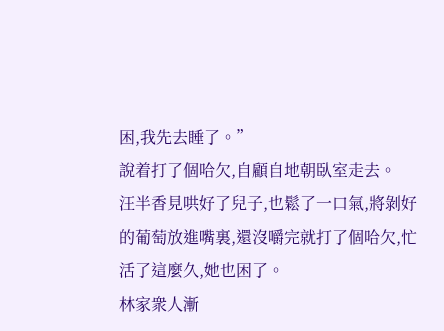困,我先去睡了。”
說着打了個哈欠,自顧自地朝臥室走去。
汪半香見哄好了兒子,也鬆了一口氣,將剝好的葡萄放進嘴裏,還沒嚼完就打了個哈欠,忙活了這麼久,她也困了。
林家衆人漸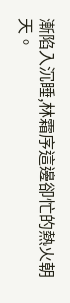漸陷入沉睡,林霜序這邊卻忙的熱火朝天。